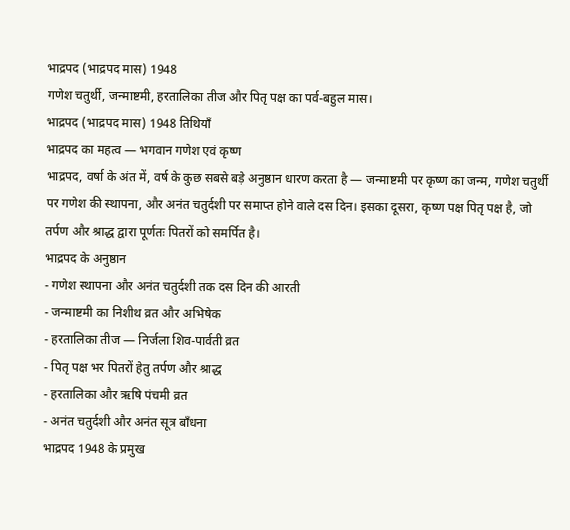भाद्रपद (भाद्रपद मास) 1948
गणेश चतुर्थी, जन्माष्टमी, हरतालिका तीज और पितृ पक्ष का पर्व-बहुल मास।
भाद्रपद (भाद्रपद मास) 1948 तिथियाँ
भाद्रपद का महत्व — भगवान गणेश एवं कृष्ण
भाद्रपद, वर्षा के अंत में, वर्ष के कुछ सबसे बड़े अनुष्ठान धारण करता है — जन्माष्टमी पर कृष्ण का जन्म, गणेश चतुर्थी पर गणेश की स्थापना, और अनंत चतुर्दशी पर समाप्त होने वाले दस दिन। इसका दूसरा, कृष्ण पक्ष पितृ पक्ष है, जो तर्पण और श्राद्ध द्वारा पूर्णतः पितरों को समर्पित है।
भाद्रपद के अनुष्ठान
- गणेश स्थापना और अनंत चतुर्दशी तक दस दिन की आरती
- जन्माष्टमी का निशीथ व्रत और अभिषेक
- हरतालिका तीज — निर्जला शिव-पार्वती व्रत
- पितृ पक्ष भर पितरों हेतु तर्पण और श्राद्ध
- हरतालिका और ऋषि पंचमी व्रत
- अनंत चतुर्दशी और अनंत सूत्र बाँधना
भाद्रपद 1948 के प्रमुख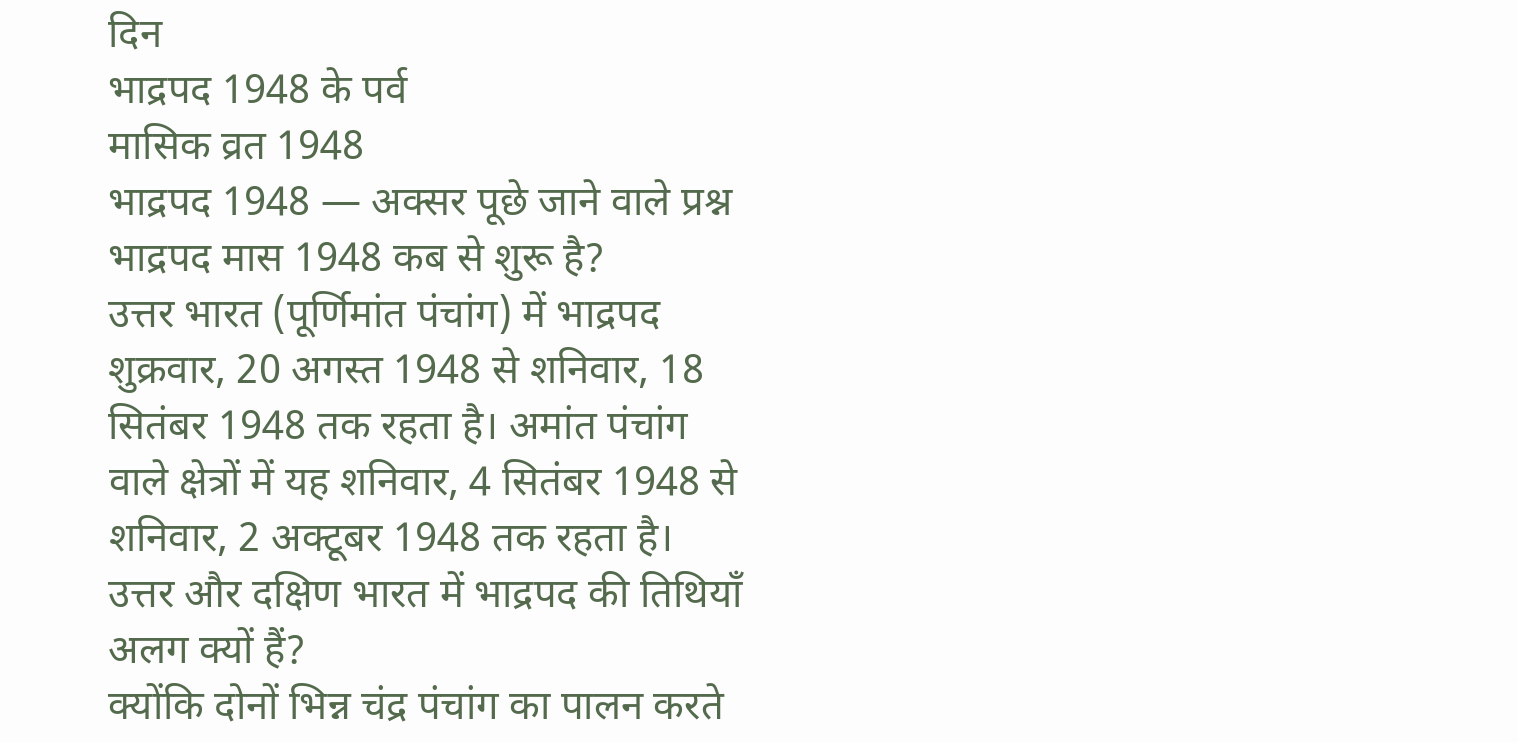दिन
भाद्रपद 1948 के पर्व
मासिक व्रत 1948
भाद्रपद 1948 — अक्सर पूछे जाने वाले प्रश्न
भाद्रपद मास 1948 कब से शुरू है?
उत्तर भारत (पूर्णिमांत पंचांग) में भाद्रपद शुक्रवार, 20 अगस्त 1948 से शनिवार, 18 सितंबर 1948 तक रहता है। अमांत पंचांग वाले क्षेत्रों में यह शनिवार, 4 सितंबर 1948 से शनिवार, 2 अक्टूबर 1948 तक रहता है।
उत्तर और दक्षिण भारत में भाद्रपद की तिथियाँ अलग क्यों हैं?
क्योंकि दोनों भिन्न चंद्र पंचांग का पालन करते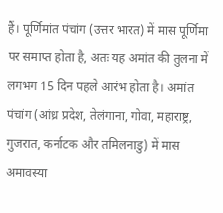हैं। पूर्णिमांत पंचांग (उत्तर भारत) में मास पूर्णिमा पर समाप्त होता है, अतः यह अमांत की तुलना में लगभग 15 दिन पहले आरंभ होता है। अमांत पंचांग (आंध्र प्रदेश, तेलंगाना, गोवा, महाराष्ट्र, गुजरात, कर्नाटक और तमिलनाडु) में मास अमावस्या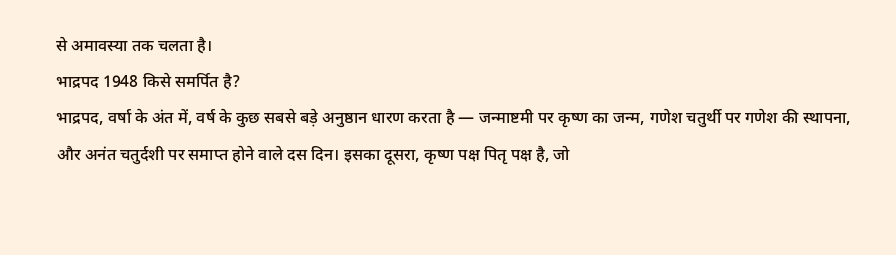से अमावस्या तक चलता है।
भाद्रपद 1948 किसे समर्पित है?
भाद्रपद, वर्षा के अंत में, वर्ष के कुछ सबसे बड़े अनुष्ठान धारण करता है — जन्माष्टमी पर कृष्ण का जन्म, गणेश चतुर्थी पर गणेश की स्थापना, और अनंत चतुर्दशी पर समाप्त होने वाले दस दिन। इसका दूसरा, कृष्ण पक्ष पितृ पक्ष है, जो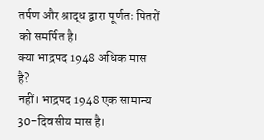तर्पण और श्राद्ध द्वारा पूर्णतः पितरों को समर्पित है।
क्या भाद्रपद 1948 अधिक मास है?
नहीं। भाद्रपद 1948 एक सामान्य 30-दिवसीय मास है।